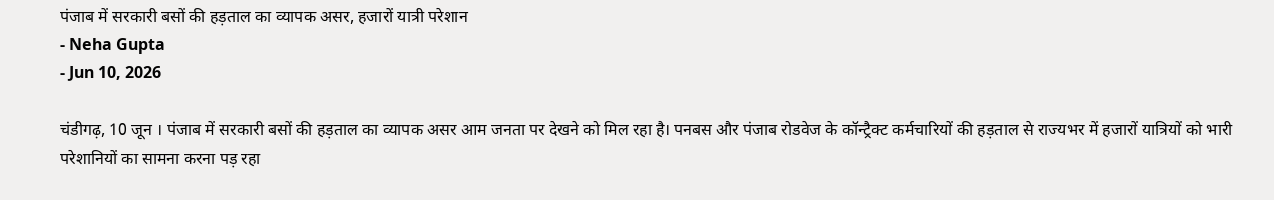पंजाब में सरकारी बसों की हड़ताल का व्यापक असर, हजारों यात्री परेशान
- Neha Gupta
- Jun 10, 2026

चंडीगढ़, 10 जून । पंजाब में सरकारी बसों की हड़ताल का व्यापक असर आम जनता पर देखने को मिल रहा है। पनबस और पंजाब रोडवेज के कॉन्ट्रैक्ट कर्मचारियों की हड़ताल से राज्यभर में हजारों यात्रियों को भारी परेशानियों का सामना करना पड़ रहा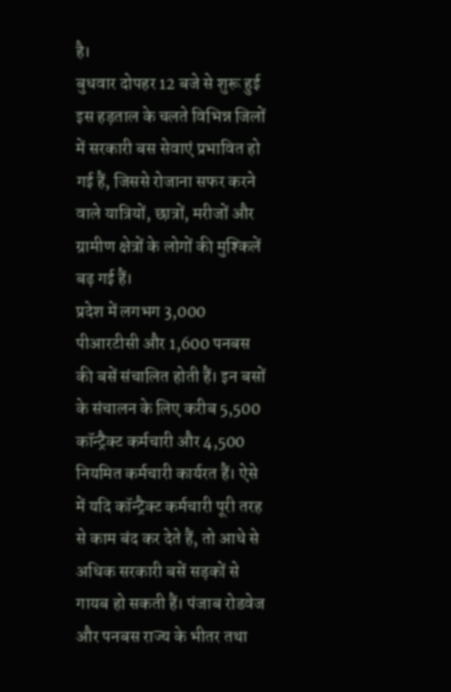है।
बुधवार दोपहर 12 बजे से शुरू हुई इस हड़ताल के चलते विभिन्न जिलों में सरकारी बस सेवाएं प्रभावित हो गई हैं, जिससे रोजाना सफर करने वाले यात्रियों, छात्रों, मरीजों और ग्रामीण क्षेत्रों के लोगों की मुश्किलें बढ़ गई हैं।
प्रदेश में लगभग 3,000 पीआरटीसी और 1,600 पनबस की बसें संचालित होती हैं। इन बसों के संचालन के लिए करीब 5,500 कॉन्ट्रैक्ट कर्मचारी और 4,500 नियमित कर्मचारी कार्यरत हैं। ऐसे में यदि कॉन्ट्रैक्ट कर्मचारी पूरी तरह से काम बंद कर देते हैं, तो आधे से अधिक सरकारी बसें सड़कों से गायब हो सकती हैं। पंजाब रोडवेज और पनबस राज्य के भीतर तथा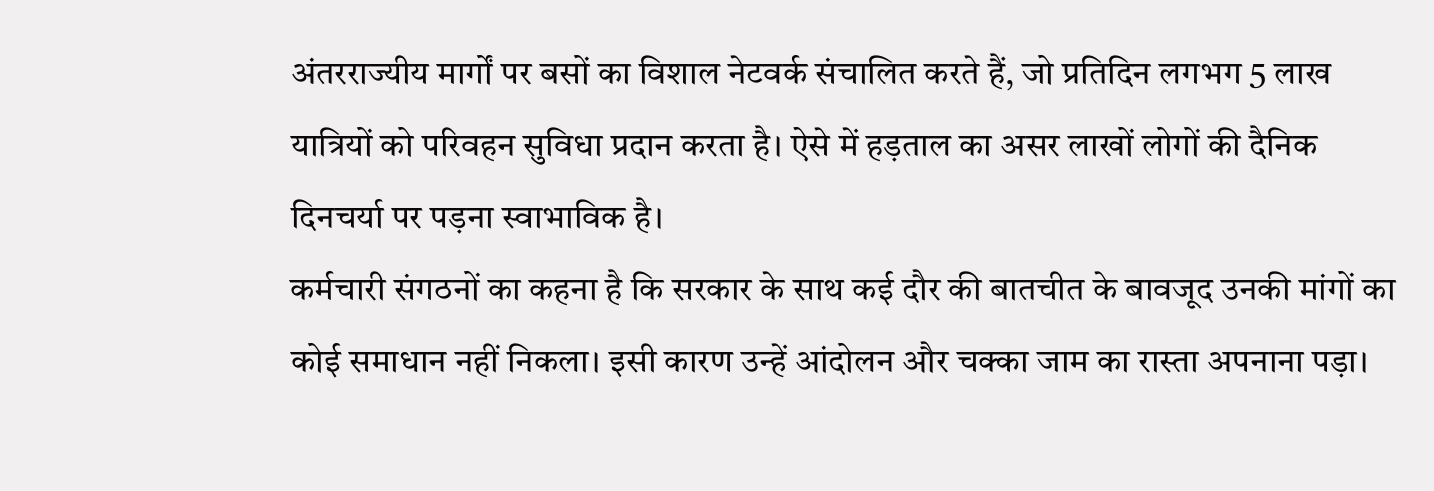अंतरराज्यीय मार्गों पर बसों का विशाल नेटवर्क संचालित करते हैं, जो प्रतिदिन लगभग 5 लाख यात्रियों को परिवहन सुविधा प्रदान करता है। ऐसे में हड़ताल का असर लाखों लोगों की दैनिक दिनचर्या पर पड़ना स्वाभाविक है।
कर्मचारी संगठनों का कहना है कि सरकार के साथ कई दौर की बातचीत के बावजूद उनकी मांगों का कोई समाधान नहीं निकला। इसी कारण उन्हें आंदोलन और चक्का जाम का रास्ता अपनाना पड़ा।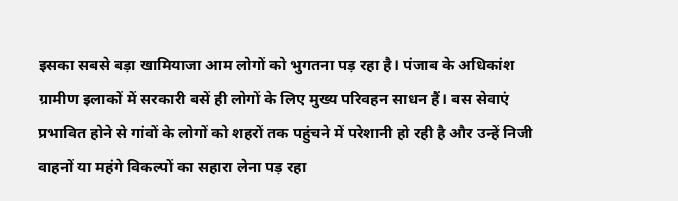इसका सबसे बड़ा खामियाजा आम लोगों को भुगतना पड़ रहा है। पंजाब के अधिकांश ग्रामीण इलाकों में सरकारी बसें ही लोगों के लिए मुख्य परिवहन साधन हैं। बस सेवाएं प्रभावित होने से गांवों के लोगों को शहरों तक पहुंचने में परेशानी हो रही है और उन्हें निजी वाहनों या महंगे विकल्पों का सहारा लेना पड़ रहा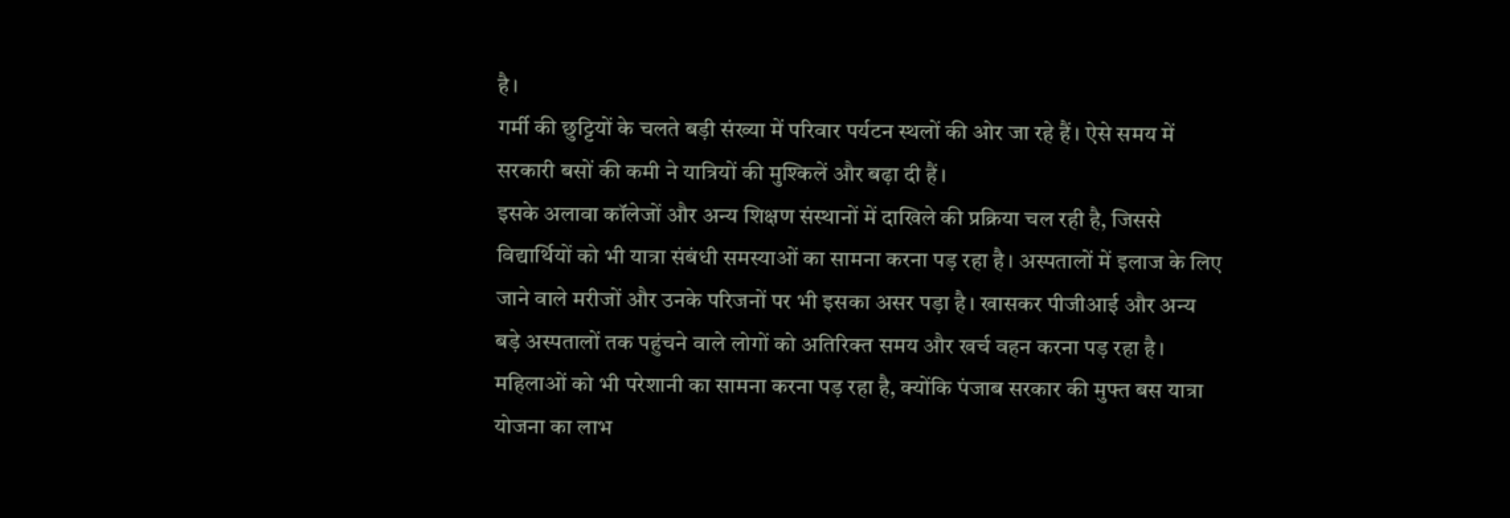है।
गर्मी की छुट्टियों के चलते बड़ी संख्या में परिवार पर्यटन स्थलों की ओर जा रहे हैं। ऐसे समय में सरकारी बसों की कमी ने यात्रियों की मुश्किलें और बढ़ा दी हैं।
इसके अलावा कॉलेजों और अन्य शिक्षण संस्थानों में दाखिले की प्रक्रिया चल रही है, जिससे विद्यार्थियों को भी यात्रा संबंधी समस्याओं का सामना करना पड़ रहा है। अस्पतालों में इलाज के लिए जाने वाले मरीजों और उनके परिजनों पर भी इसका असर पड़ा है। खासकर पीजीआई और अन्य बड़े अस्पतालों तक पहुंचने वाले लोगों को अतिरिक्त समय और खर्च वहन करना पड़ रहा है। महिलाओं को भी परेशानी का सामना करना पड़ रहा है, क्योंकि पंजाब सरकार की मुफ्त बस यात्रा योजना का लाभ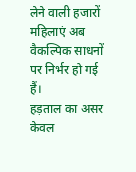लेने वाली हजारों महिलाएं अब वैकल्पिक साधनों पर निर्भर हो गई हैं।
हड़ताल का असर केवल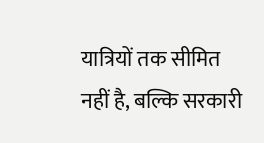यात्रियों तक सीमित नहीं है, बल्कि सरकारी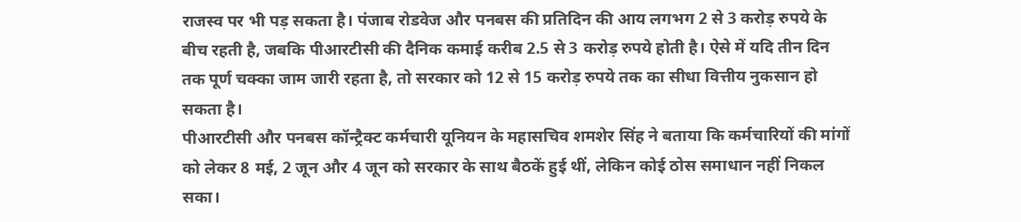राजस्व पर भी पड़ सकता है। पंजाब रोडवेज और पनबस की प्रतिदिन की आय लगभग 2 से 3 करोड़ रुपये के बीच रहती है, जबकि पीआरटीसी की दैनिक कमाई करीब 2.5 से 3 करोड़ रुपये होती है। ऐसे में यदि तीन दिन तक पूर्ण चक्का जाम जारी रहता है, तो सरकार को 12 से 15 करोड़ रुपये तक का सीधा वित्तीय नुकसान हो सकता है।
पीआरटीसी और पनबस कॉन्ट्रैक्ट कर्मचारी यूनियन के महासचिव शमशेर सिंह ने बताया कि कर्मचारियों की मांगों को लेकर 8 मई, 2 जून और 4 जून को सरकार के साथ बैठकें हुई थीं, लेकिन कोई ठोस समाधान नहीं निकल सका।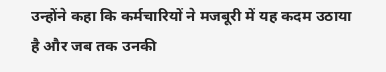उन्होंने कहा कि कर्मचारियों ने मजबूरी में यह कदम उठाया है और जब तक उनकी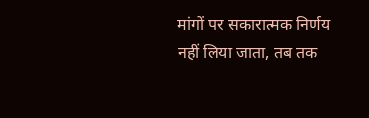मांगों पर सकारात्मक निर्णय नहीं लिया जाता, तब तक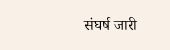संघर्ष जारी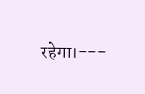रहेगा।---